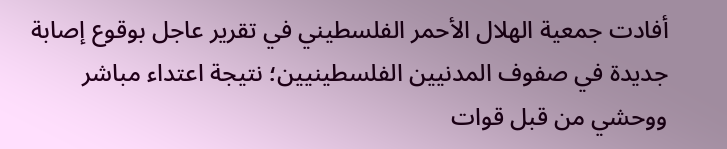أفادت جمعية الهلال الأحمر الفلسطيني في تقرير عاجل بوقوع إصابة جديدة في صفوف المدنيين الفلسطينيين؛ نتيجة اعتداء مباشر ووحشي من قبل قوات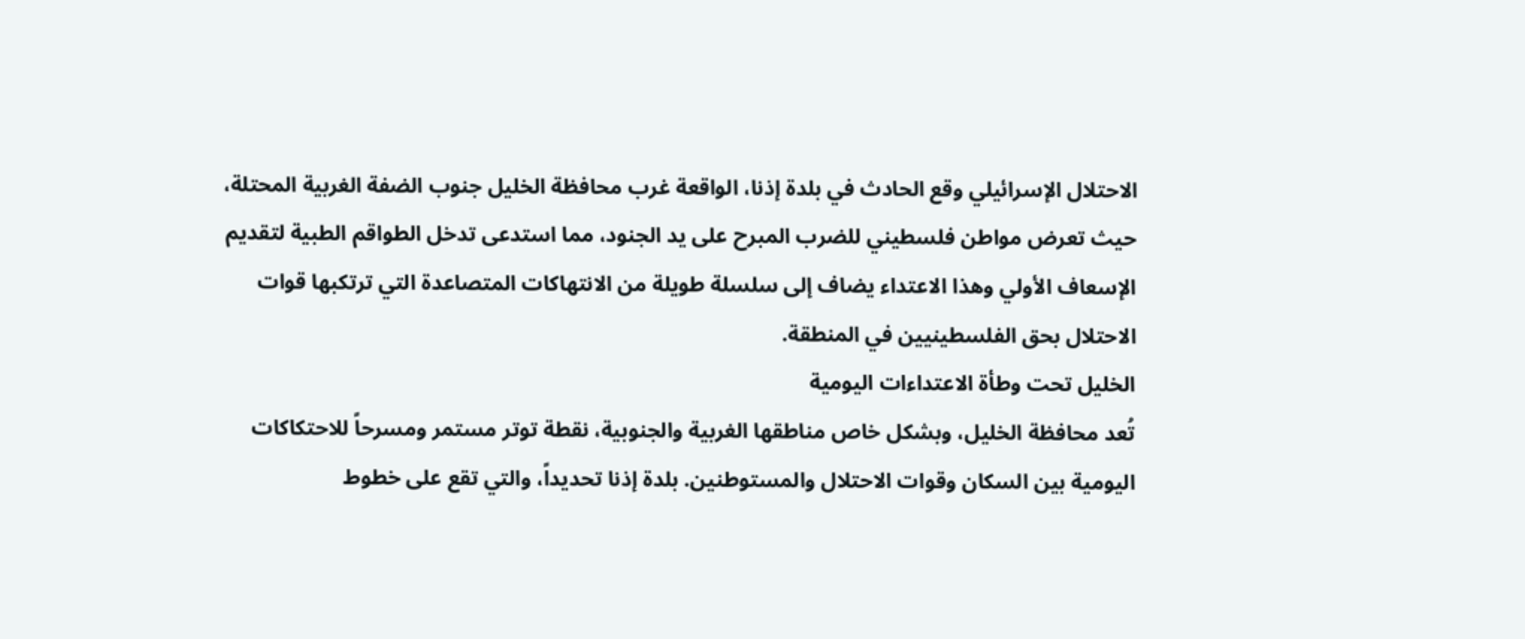الاحتلال الإسرائيلي وقع الحادث في بلدة إذنا، الواقعة غرب محافظة الخليل جنوب الضفة الغربية المحتلة،
حيث تعرض مواطن فلسطيني للضرب المبرح على يد الجنود، مما استدعى تدخل الطواقم الطبية لتقديم الإسعاف الأولي وهذا الاعتداء يضاف إلى سلسلة طويلة من الانتهاكات المتصاعدة التي ترتكبها قوات الاحتلال بحق الفلسطينيين في المنطقة.
الخليل تحت وطأة الاعتداءات اليومية
تُعد محافظة الخليل، وبشكل خاص مناطقها الغربية والجنوبية، نقطة توتر مستمر ومسرحاً للاحتكاكات اليومية بين السكان وقوات الاحتلال والمستوطنين. بلدة إذنا تحديداً، والتي تقع على خطوط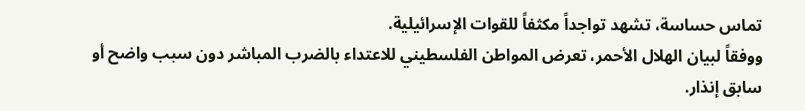تماس حساسة، تشهد تواجداً مكثفاً للقوات الإسرائيلية.
ووفقاً لبيان الهلال الأحمر، تعرض المواطن الفلسطيني للاعتداء بالضرب المباشر دون سبب واضح أو سابق إنذار.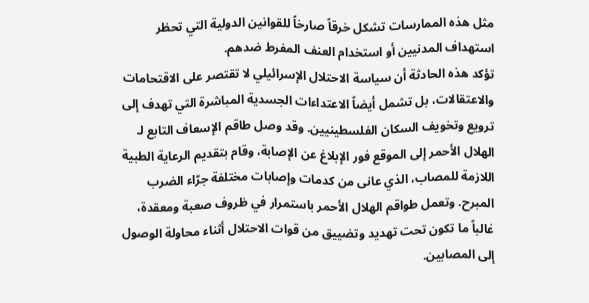مثل هذه الممارسات تشكل خرقاً صارخاً للقوانين الدولية التي تحظر استهداف المدنيين أو استخدام العنف المفرط ضدهم.
تؤكد هذه الحادثة أن سياسة الاحتلال الإسرائيلي لا تقتصر على الاقتحامات والاعتقالات، بل تشمل أيضاً الاعتداءات الجسدية المباشرة التي تهدف إلى ترويع وتخويف السكان الفلسطينيين. وقد وصل طاقم الإسعاف التابع لـ الهلال الأحمر إلى الموقع فور الإبلاغ عن الإصابة، وقام بتقديم الرعاية الطبية اللازمة للمصاب، الذي عانى من كدمات وإصابات مختلفة جرّاء الضرب المبرح. وتعمل طواقم الهلال الأحمر باستمرار في ظروف صعبة ومعقدة، غالباً ما تكون تحت تهديد وتضييق من قوات الاحتلال أثناء محاولة الوصول إلى المصابين.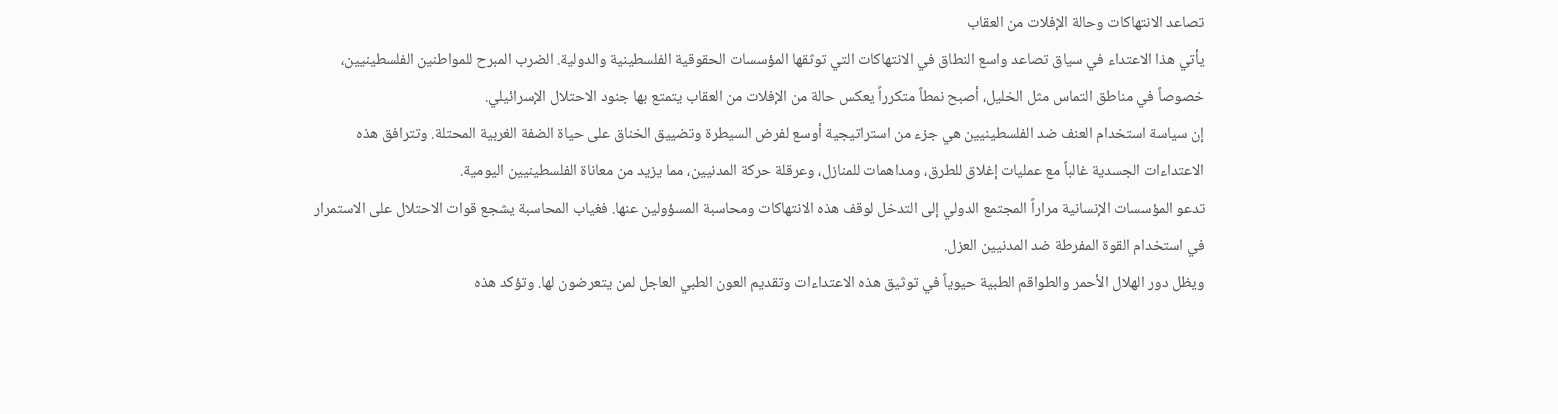تصاعد الانتهاكات وحالة الإفلات من العقاب
يأتي هذا الاعتداء في سياق تصاعد واسع النطاق في الانتهاكات التي توثقها المؤسسات الحقوقية الفلسطينية والدولية. الضرب المبرح للمواطنين الفلسطينيين، خصوصاً في مناطق التماس مثل الخليل، أصبح نمطاً متكرراً يعكس حالة من الإفلات من العقاب يتمتع بها جنود الاحتلال الإسرائيلي.
إن سياسة استخدام العنف ضد الفلسطينيين هي جزء من استراتيجية أوسع لفرض السيطرة وتضييق الخناق على حياة الضفة الغربية المحتلة. وتترافق هذه الاعتداءات الجسدية غالباً مع عمليات إغلاق للطرق، ومداهمات للمنازل، وعرقلة حركة المدنيين، مما يزيد من معاناة الفلسطينيين اليومية.
تدعو المؤسسات الإنسانية مراراً المجتمع الدولي إلى التدخل لوقف هذه الانتهاكات ومحاسبة المسؤولين عنها. فغياب المحاسبة يشجع قوات الاحتلال على الاستمرار في استخدام القوة المفرطة ضد المدنيين العزل.
ويظل دور الهلال الأحمر والطواقم الطبية حيوياً في توثيق هذه الاعتداءات وتقديم العون الطبي العاجل لمن يتعرضون لها. وتؤكد هذه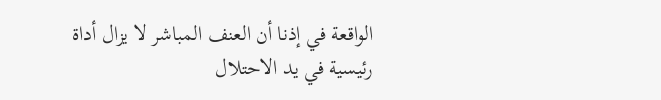الواقعة في إذنا أن العنف المباشر لا يزال أداة رئيسية في يد الاحتلال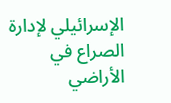الإسرائيلي لإدارة الصراع في الأراضي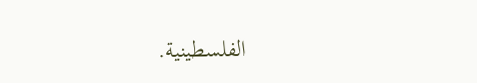الفلسطينية.